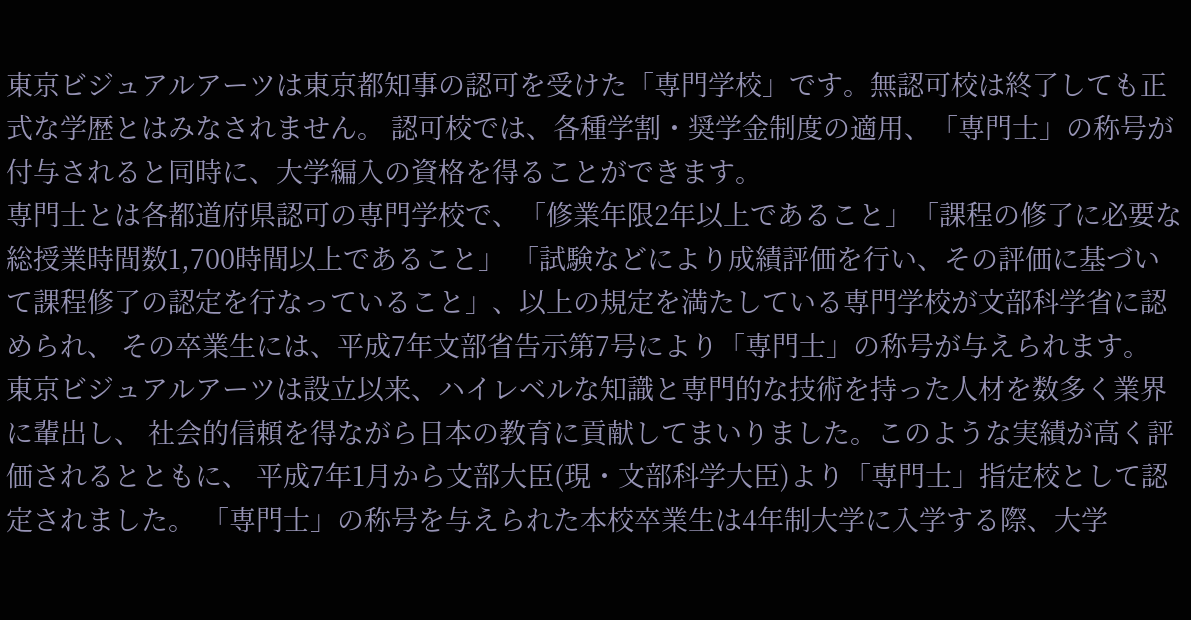東京ビジュアルアーツは東京都知事の認可を受けた「専門学校」です。無認可校は終了しても正式な学歴とはみなされません。 認可校では、各種学割・奨学金制度の適用、「専門士」の称号が付与されると同時に、大学編入の資格を得ることができます。
専門士とは各都道府県認可の専門学校で、「修業年限2年以上であること」「課程の修了に必要な総授業時間数1,700時間以上であること」 「試験などにより成績評価を行い、その評価に基づいて課程修了の認定を行なっていること」、以上の規定を満たしている専門学校が文部科学省に認められ、 その卒業生には、平成7年文部省告示第7号により「専門士」の称号が与えられます。
東京ビジュアルアーツは設立以来、ハイレベルな知識と専門的な技術を持った人材を数多く業界に輩出し、 社会的信頼を得ながら日本の教育に貢献してまいりました。このような実績が高く評価されるとともに、 平成7年1月から文部大臣(現・文部科学大臣)より「専門士」指定校として認定されました。 「専門士」の称号を与えられた本校卒業生は4年制大学に入学する際、大学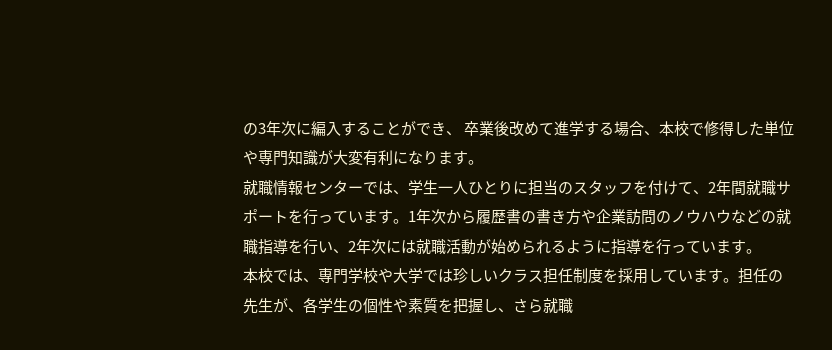の3年次に編入することができ、 卒業後改めて進学する場合、本校で修得した単位や専門知識が大変有利になります。
就職情報センターでは、学生一人ひとりに担当のスタッフを付けて、2年間就職サポートを行っています。1年次から履歴書の書き方や企業訪問のノウハウなどの就職指導を行い、2年次には就職活動が始められるように指導を行っています。
本校では、専門学校や大学では珍しいクラス担任制度を採用しています。担任の先生が、各学生の個性や素質を把握し、さら就職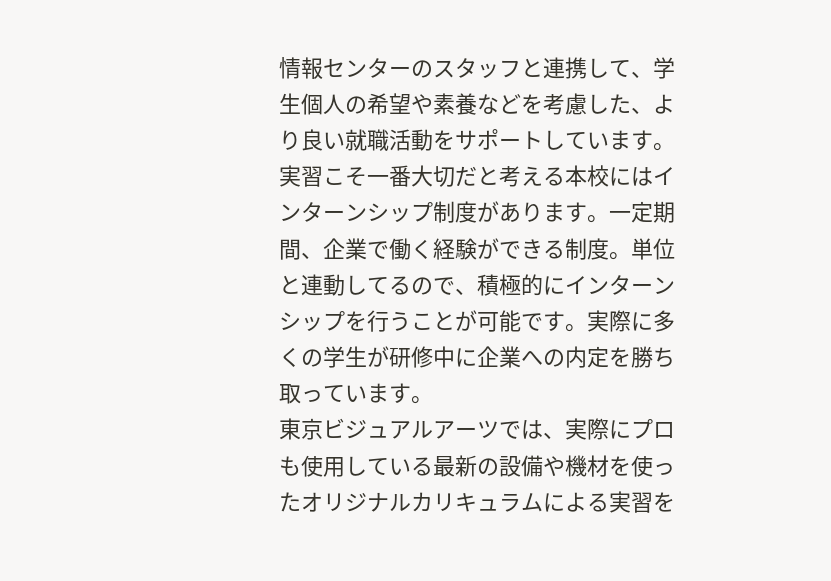情報センターのスタッフと連携して、学生個人の希望や素養などを考慮した、より良い就職活動をサポートしています。
実習こそ一番大切だと考える本校にはインターンシップ制度があります。一定期間、企業で働く経験ができる制度。単位と連動してるので、積極的にインターンシップを行うことが可能です。実際に多くの学生が研修中に企業への内定を勝ち取っています。
東京ビジュアルアーツでは、実際にプロも使用している最新の設備や機材を使ったオリジナルカリキュラムによる実習を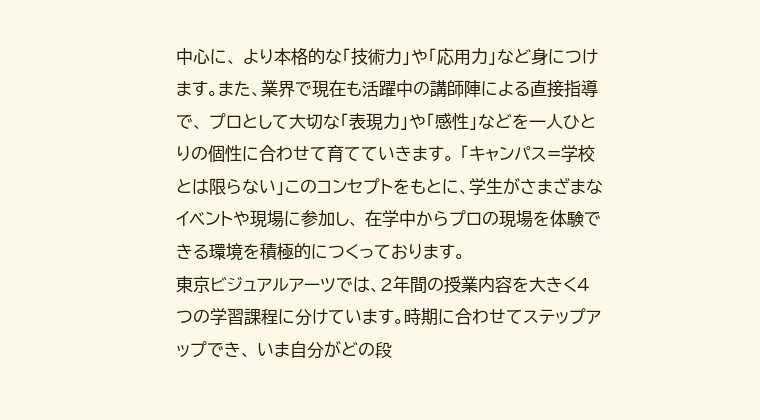中心に、 より本格的な「技術力」や「応用力」など身につけます。また、業界で現在も活躍中の講師陣による直接指導で、 プロとして大切な「表現力」や「感性」などを一人ひとりの個性に合わせて育てていきます。 「キャンパス=学校とは限らない」このコンセプトをもとに、学生がさまざまなイベントや現場に参加し、 在学中からプロの現場を体験できる環境を積極的につくっております。
東京ビジュアルアーツでは、2年間の授業内容を大きく4つの学習課程に分けています。時期に合わせてステップアップでき、 いま自分がどの段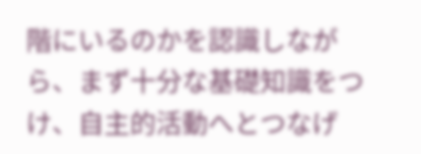階にいるのかを認識しながら、まず十分な基礎知識をつけ、自主的活動へとつなげ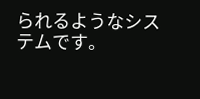られるようなシステムです。